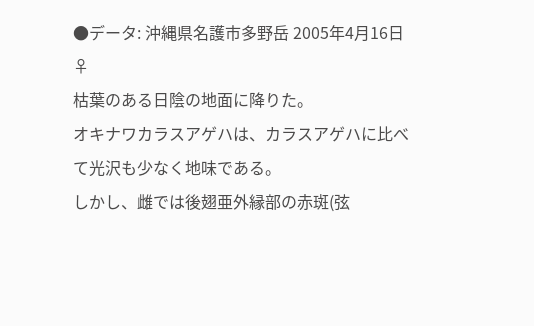●データ: 沖縄県名護市多野岳 2005年4月16日♀
枯葉のある日陰の地面に降りた。
オキナワカラスアゲハは、カラスアゲハに比べて光沢も少なく地味である。
しかし、雌では後翅亜外縁部の赤斑(弦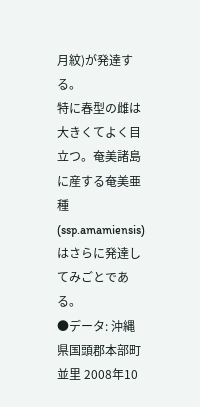月紋)が発達する。
特に春型の雌は大きくてよく目立つ。奄美諸島に産する奄美亜種(ssp.amamiensis)はさらに発達してみごとである。
●データ: 沖縄県国頭郡本部町並里 2008年10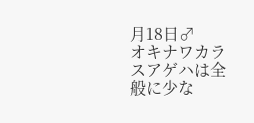月18日♂
オキナワカラスアゲハは全般に少な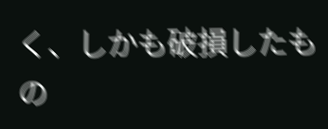く、しかも破損したもの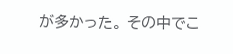が多かった。 その中でこ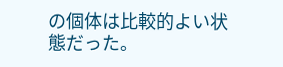の個体は比較的よい状態だった。